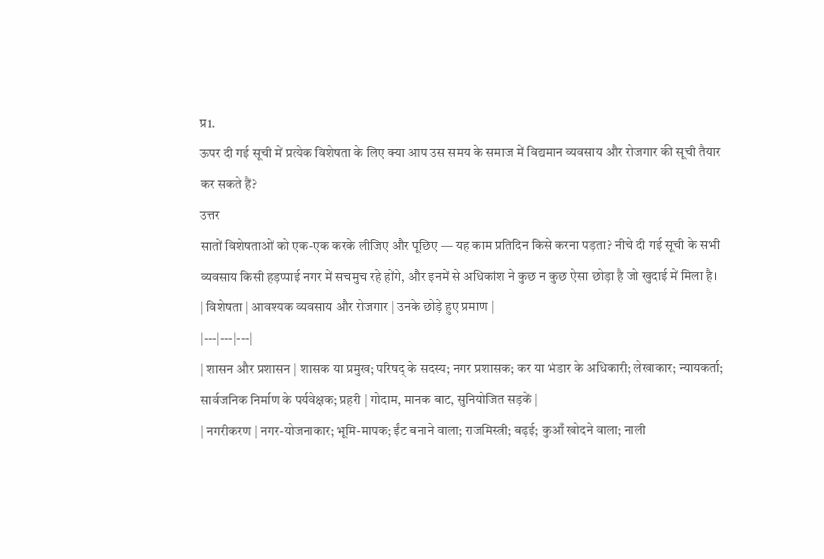प्र1.
ऊपर दी गई सूची में प्रत्येक विशेषता के लिए क्या आप उस समय के समाज में विद्यमान व्यवसाय और रोजगार की सूची तैयार कर सकते हैं?
उत्तर
सातों विशेषताओं को एक-एक करके लीजिए और पूछिए — यह काम प्रतिदिन किसे करना पड़ता? नीचे दी गई सूची के सभी व्यवसाय किसी हड़प्पाई नगर में सचमुच रहे होंगे, और इनमें से अधिकांश ने कुछ न कुछ ऐसा छोड़ा है जो खुदाई में मिला है।
| विशेषता | आवश्यक व्यवसाय और रोजगार | उनके छोड़े हुए प्रमाण |
|---|---|---|
| शासन और प्रशासन | शासक या प्रमुख; परिषद् के सदस्य; नगर प्रशासक; कर या भंडार के अधिकारी; लेखाकार; न्यायकर्ता; सार्वजनिक निर्माण के पर्यवेक्षक; प्रहरी | गोदाम, मानक बाट, सुनियोजित सड़कें |
| नगरीकरण | नगर-योजनाकार; भूमि-मापक; ईंट बनाने वाला; राजमिस्त्री; बढ़ई; कुआँ खोदने वाला; नाली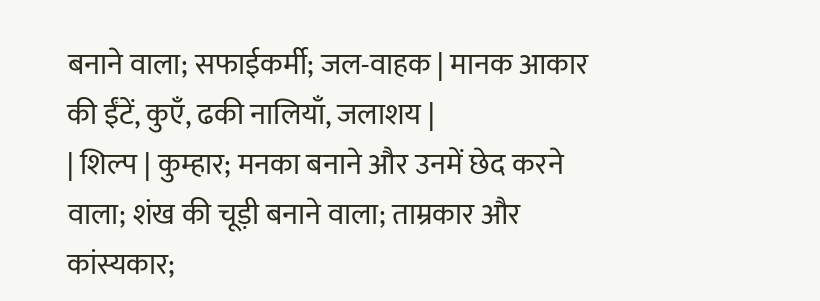बनाने वाला; सफाईकर्मी; जल-वाहक | मानक आकार की ईंटें, कुएँ, ढकी नालियाँ, जलाशय |
| शिल्प | कुम्हार; मनका बनाने और उनमें छेद करने वाला; शंख की चूड़ी बनाने वाला; ताम्रकार और कांस्यकार;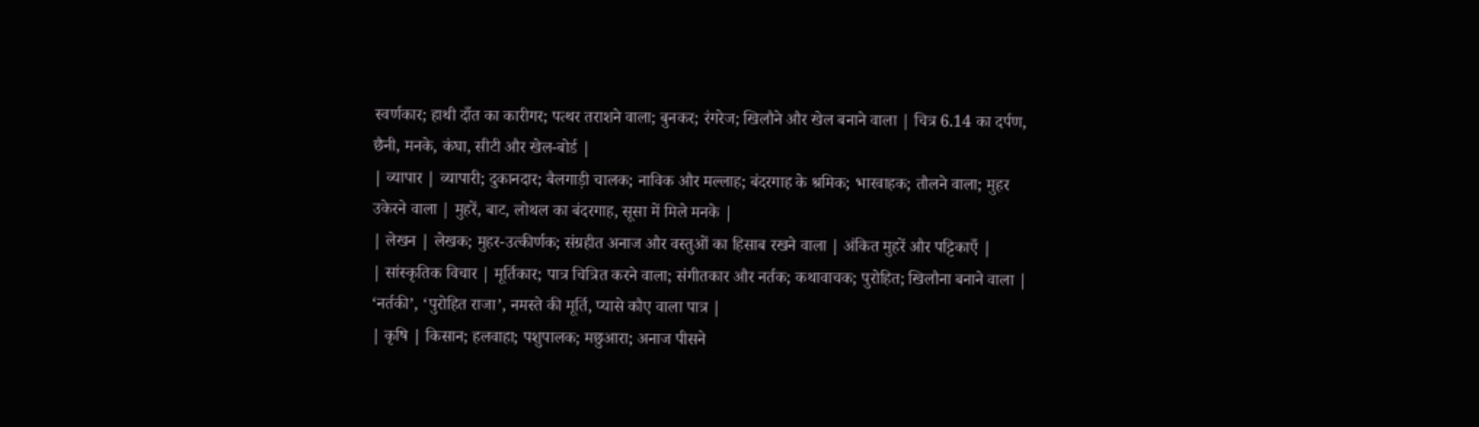स्वर्णकार; हाथी दाँत का कारीगर; पत्थर तराशने वाला; बुनकर; रंगरेज; खिलौने और खेल बनाने वाला | चित्र 6.14 का दर्पण, छैनी, मनके, कंघा, सीटी और खेल-बोर्ड |
| व्यापार | व्यापारी; दुकानदार; बैलगाड़ी चालक; नाविक और मल्लाह; बंदरगाह के श्रमिक; भारवाहक; तौलने वाला; मुहर उकेरने वाला | मुहरें, बाट, लोथल का बंदरगाह, सूसा में मिले मनके |
| लेखन | लेखक; मुहर-उत्कीर्णक; संग्रहीत अनाज और वस्तुओं का हिसाब रखने वाला | अंकित मुहरें और पट्टिकाएँ |
| सांस्कृतिक विचार | मूर्तिकार; पात्र चित्रित करने वाला; संगीतकार और नर्तक; कथावाचक; पुरोहित; खिलौना बनाने वाला | ‘नर्तकी’, ‘पुरोहित राजा’, नमस्ते की मूर्ति, प्यासे कौए वाला पात्र |
| कृषि | किसान; हलवाहा; पशुपालक; मछुआरा; अनाज पीसने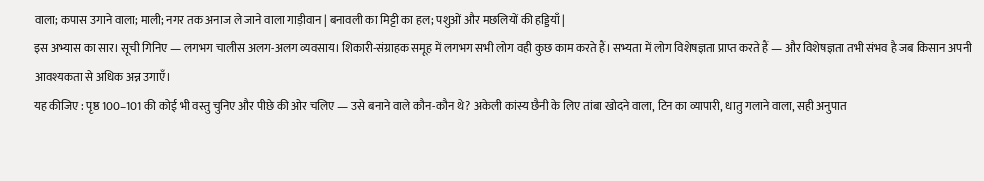वाला; कपास उगाने वाला; माली; नगर तक अनाज ले जाने वाला गाड़ीवान | बनावली का मिट्टी का हल; पशुओं और मछलियों की हड्डियाँ |
इस अभ्यास का सार। सूची गिनिए — लगभग चालीस अलग-अलग व्यवसाय। शिकारी-संग्राहक समूह में लगभग सभी लोग वही कुछ काम करते हैं। सभ्यता में लोग विशेषज्ञता प्राप्त करते हैं — और विशेषज्ञता तभी संभव है जब किसान अपनी आवश्यकता से अधिक अन्न उगाएँ।
यह कीजिए : पृष्ठ 100–101 की कोई भी वस्तु चुनिए और पीछे की ओर चलिए — उसे बनाने वाले कौन-कौन थे? अकेली कांस्य छैनी के लिए तांबा खोदने वाला, टिन का व्यापारी, धातु गलाने वाला, सही अनुपात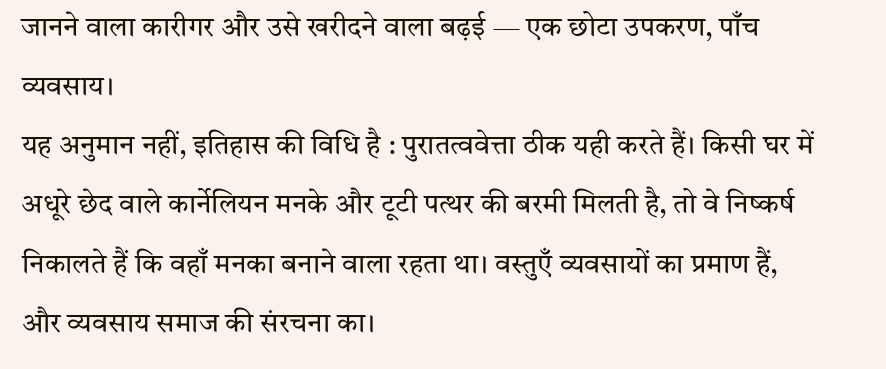जानने वाला कारीगर और उसे खरीदने वाला बढ़ई — एक छोटा उपकरण, पाँच व्यवसाय।
यह अनुमान नहीं, इतिहास की विधि है : पुरातत्ववेत्ता ठीक यही करते हैं। किसी घर में अधूरे छेद वाले कार्नेलियन मनके और टूटी पत्थर की बरमी मिलती है, तो वे निष्कर्ष निकालते हैं कि वहाँ मनका बनाने वाला रहता था। वस्तुएँ व्यवसायों का प्रमाण हैं, और व्यवसाय समाज की संरचना का।